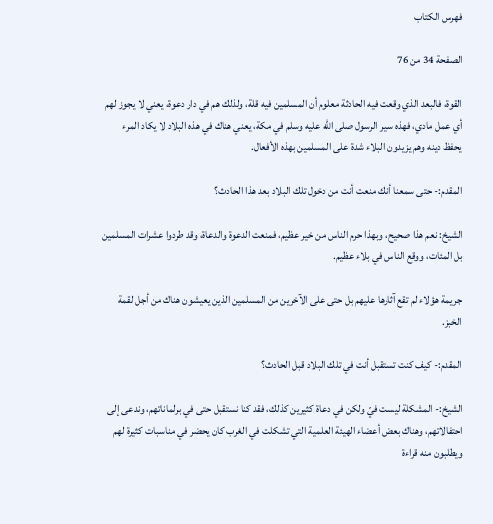فهرس الكتاب

الصفحة 34 من 76

القوة، فالبعد الذي وقعت فيه الحادثة معلوم أن المسلمين فيه قلة، ولذلك هم في دار دعوة، يعني لا يجوز لهم أي عمل مادي، فهذه سير الرسول صلى الله عليه وسلم في مكة، يعني هناك في هذه البلاد لا يكاد المرء يحفظ دينه وهم يزيدون البلاء شدة على المسلمين بهذه الأفعال.

المقدم:- حتى سمعنا أنك منعت أنت من دخول تلك البلاد بعد هذا الحادث؟

الشيخ: نعم هذا صحيح، وبهذا حرم الناس من خير عظيم، فمنعت الدعوة والدعاة، وقد طردوا عشرات المسلمين بل المئات، ووقع الناس في بلاء عظيم.

جريمة هؤلاء لم تقع آثارها عليهم بل حتى على الآخرين من المسلمين الذين يعيشون هناك من أجل لقمة الخبز.

المقدم:- كيف كنت تستقبل أنت في تلك البلاد قبل الحادث؟

الشيخ:- المشكلة ليست فيّ ولكن في دعاة كثيرين كذلك، فقد كنا نستقبل حتى في برلماناتهم، وندعى إلى احتفالاتهم، وهناك بعض أعضاء الهيئة العلمية التي تشكلت في الغرب كان يحضر في مناسبات كثيرة لهم ويطلبون منه قراءة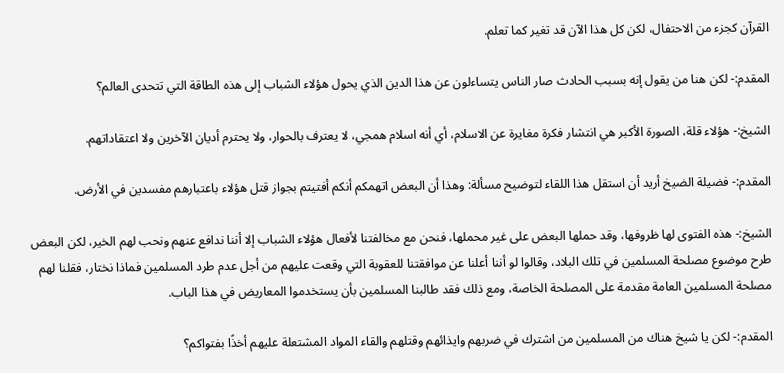القرآن كجزء من الاحتفال، لكن كل هذا الآن قد تغير كما تعلم.

المقدم:- لكن هنا من يقول إنه بسبب الحادث صار الناس يتساءلون عن هذا الدين الذي يحول هؤلاء الشباب إلى هذه الطاقة التي تتحدى العالم؟

الشيخ:- هؤلاء قلة، الصورة الأكبر هي انتشار فكرة مغايرة عن الاسلام، أي أنه اسلام همجي، لا يعترف بالحوار، ولا يحترم أديان الآخرين ولا اعتقاداتهم.

المقدم:- فضيلة الضيخ أريد أن استقل هذا اللقاء لتوضيح مسألة: وهذا أن البعض اتهمكم أنكم أفتيتم بجواز قتل هؤلاء باعتبارهم مفسدين في الأرض.

الشيخ:- هذه الفتوى لها ظروفها، وقد حملها البعض على غير محملها، فنحن مع مخالفتنا لأفعال هؤلاء الشباب إلا أننا ندافع عنهم ونحب لهم الخير، لكن البعض طرح موضوع مصلحة المسلمين في تلك البلاد، وقالوا لو أننا أعلنا عن موافقتنا للعقوبة التي وقعت عليهم من أجل عدم طرد المسلمين فماذا نختار، فقلنا لهم مصلحة المسلمين العامة مقدمة على المصلحة الخاصة، ومع ذلك فقد طالبنا المسلمين بأن يستخدموا المعاريض في هذا الباب.

المقدم:- لكن يا شيخ هناك من المسلمين من اشترك في ضربهم وايذائهم وقتلهم والقاء المواد المشتعلة عليهم أخذًا بفتواكم؟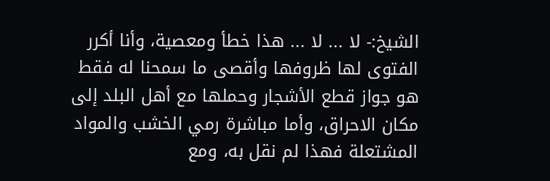الشيخ:- لا ... لا ... هذا خطأ ومعصية، وأنا أكرر الفتوى لها ظروفها وأقصى ما سمحنا له فقط هو جواز قطع الأشجار وحملها مع أهل البلد إلى مكان الاحراق، وأما مباشرة رمي الخشب والمواد المشتعلة فهذا لم نقل به، ومع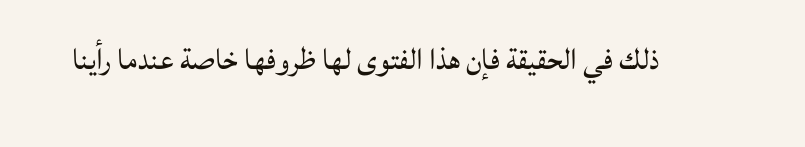ذلك في الحقيقة فإن هذا الفتوى لها ظروفها خاصة عندما رأينا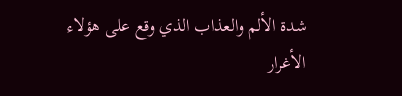شدة الألم والعذاب الذي وقع على هؤلاء الأغرار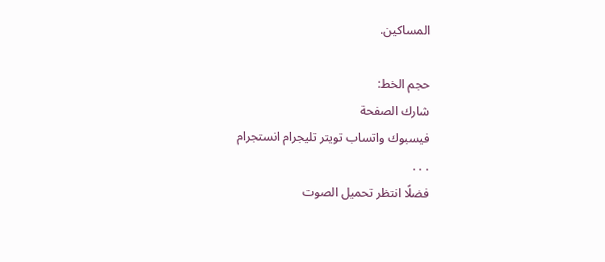المساكين.

حجم الخط:
شارك الصفحة
فيسبوك واتساب تويتر تليجرام انستجرام
. . .
فضلًا انتظر تحميل الصوت